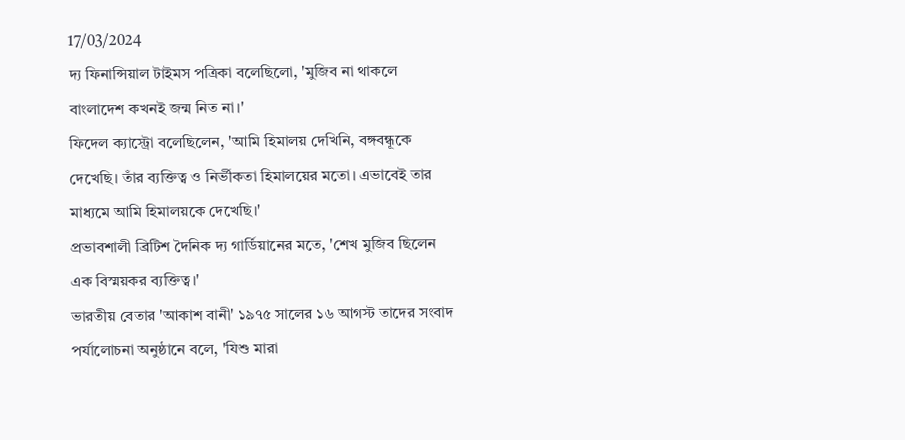17/03/2024
দ্য ফিনান্সিয়াল টাইমস পত্রিকা বলেছিলো, 'মুজিব না থাকলে বাংলাদেশ কখনই জন্ম নিত না।'
ফিদেল ক্যাস্ট্রো বলেছিলেন, 'আমি হিমালয় দেখিনি, বঙ্গবন্ধূকে দেখেছি। তাঁর ব্যক্তিত্ব ও নির্ভীকতা হিমালয়ের মতো। এভাবেই তার মাধ্যমে আমি হিমালয়কে দেখেছি।'
প্রভাবশালী ব্রিটিশ দৈনিক দ্য গার্ডিয়ানের মতে, 'শেখ মুজিব ছিলেন এক বিস্ময়কর ব্যক্তিত্ব।'
ভারতীয় বেতার 'আকাশ বানী' ১৯৭৫ সালের ১৬ আগস্ট তাদের সংবাদ পর্যালোচনা অনুষ্ঠানে বলে, 'যিশু মারা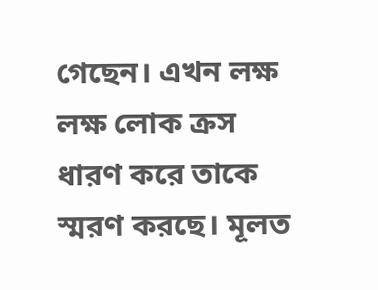গেছেন। এখন লক্ষ লক্ষ লোক ক্রস ধারণ করে তাকে স্মরণ করছে। মূলত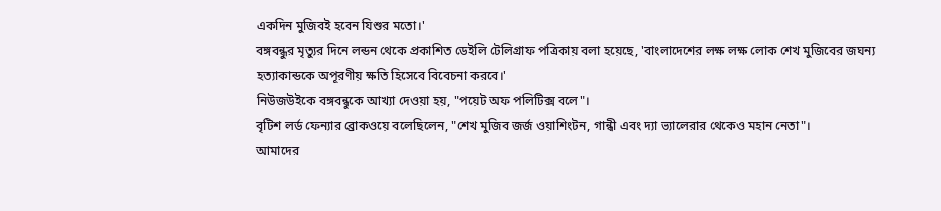একদিন মুজিবই হবেন যিশুর মতো।'
বঙ্গবন্ধুর মৃত্যুর দিনে লন্ডন থেকে প্রকাশিত ডেইলি টেলিগ্রাফ পত্রিকায় বলা হয়েছে, 'বাংলাদেশের লক্ষ লক্ষ লোক শেখ মুজিবের জঘন্য হত্যাকান্ডকে অপূরণীয় ক্ষতি হিসেবে বিবেচনা করবে।'
নিউজউইকে বঙ্গবন্ধুকে আখ্যা দেওয়া হয়, "পয়েট অফ পলিটিক্স বলে"।
বৃটিশ লর্ড ফেন্যার ব্রোকওয়ে বলেছিলেন, "শেখ মুজিব জর্জ ওয়াশিংটন, গান্ধী এবং দ্যা ভ্যালেরার থেকেও মহান নেতা"।
আমাদের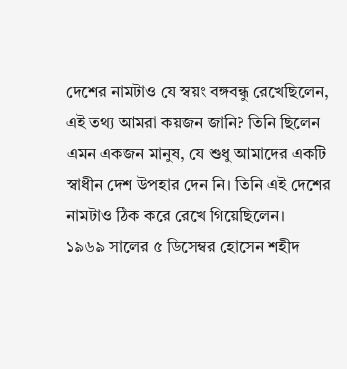দেশের নামটাও যে স্বয়ং বঙ্গবন্ধু রেখেছিলেন, এই তথ্য আমরা কয়জন জানি? তিনি ছিলেন এমন একজন মানুষ, যে শুধু আমাদের একটি স্বাধীন দেশ উপহার দেন নি। তিনি এই দেশের নামটাও ঠিক করে রেখে গিয়েছিলেন।
১৯৬৯ সালের ৫ ডিসেম্বর হোসেন শহীদ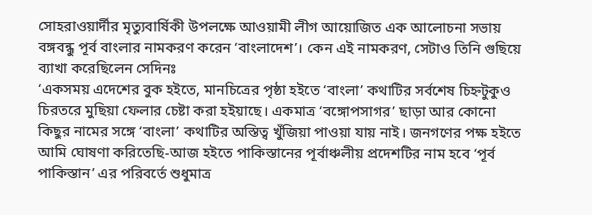সোহরাওয়ার্দীর মৃত্যুবার্ষিকী উপলক্ষে আওয়ামী লীগ আয়োজিত এক আলোচনা সভায় বঙ্গবন্ধু পূর্ব বাংলার নামকরণ করেন ‘বাংলাদেশ’। কেন এই নামকরণ, সেটাও তিনি গুছিয়ে ব্যাখা করেছিলেন সেদিনঃ
‘একসময় এদেশের বুক হইতে, মানচিত্রের পৃষ্ঠা হইতে ‘বাংলা’ কথাটির সর্বশেষ চিহ্নটুকুও চিরতরে মুছিয়া ফেলার চেষ্টা করা হইয়াছে। একমাত্র ‘বঙ্গোপসাগর’ ছাড়া আর কোনো কিছুর নামের সঙ্গে ‘বাংলা’ কথাটির অস্তিত্ব খুঁজিয়া পাওয়া যায় নাই। জনগণের পক্ষ হইতে আমি ঘোষণা করিতেছি-আজ হইতে পাকিস্তানের পূর্বাঞ্চলীয় প্রদেশটির নাম হবে ‘পূর্ব পাকিস্তান’ এর পরিবর্তে শুধুমাত্র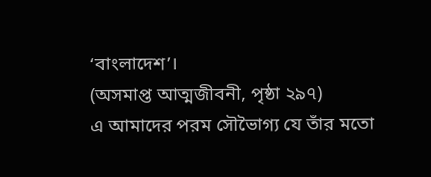‘বাংলাদেশ’।
(অসমাপ্ত আত্মজীবনী, পৃষ্ঠা ২৯৭)
এ আমাদের পরম সৌভৈাগ্য যে তাঁর মতো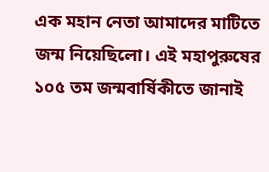এক মহান নেতা আমাদের মাটিতে জন্ম নিয়েছিলো। এই মহাপুরুষের ১০৫ তম জন্মবার্ষিকীতে জানাই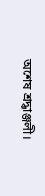অশেষ শ্রদ্ধাঞ্জলী।